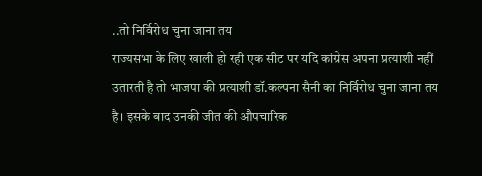..तो निर्विरोध चुना जाना तय
राज्यसभा के लिए खाली हो रही एक सीट पर यदि कांग्रेस अपना प्रत्याशी नहीं उतारती है तो भाजपा की प्रत्याशी डॉ.कल्पना सैनी का निर्विरोध चुना जाना तय है। इसके बाद उनकी जीत की औपचारिक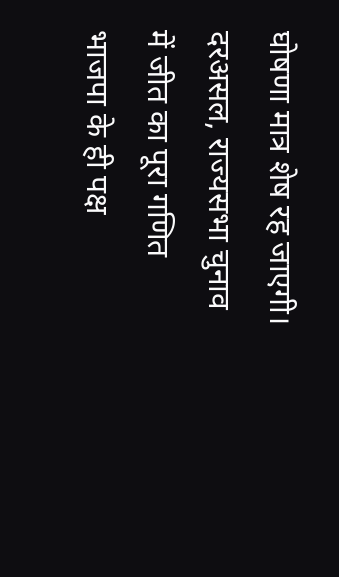घोषणा मात्र शेष रह जाएगी। दरअसल, राज्यसभा चुनाव में जीत का पूरा गणित भाजपा के ही पक्ष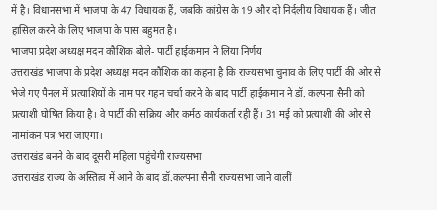में है। विधानसभा में भाजपा के 47 विधायक हैं, जबकि कांग्रेस के 19 और दो निर्दलीय विधायक हैं। जीत हासिल करने के लिए भाजपा के पास बहुमत है।
भाजपा प्रदेश अध्यक्ष मदन कौशिक बोले- पार्टी हाईकमान ने लिया निर्णय
उत्तराखंड भाजपा के प्रदेश अध्यक्ष मदन कौशिक का कहना है कि राज्यसभा चुनाव के लिए पार्टी की ओर से भेजे गए पैनल में प्रत्याशियों के नाम पर गहन चर्चा करने के बाद पार्टी हाईकमान ने डॉ. कल्पना सैनी को प्रत्याशी घोषित किया है। वे पार्टी की सक्रिय और कर्मठ कार्यकर्ता रही हैं। 31 मई को प्रत्याशी की ओर से नामांकन पत्र भरा जाएगा।
उत्तराखंड बनने के बाद दूसरी महिला पहुंचेगी राज्यसभा
उत्तराखंड राज्य के अस्तित्व में आने के बाद डॉ.कल्पना सैनी राज्यसभा जाने वालीं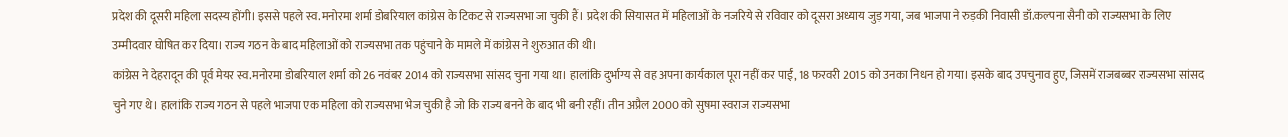प्रदेश की दूसरी महिला सदस्य होंगी। इससे पहले स्व.मनोरमा शर्मा डोबरियाल कांग्रेस के टिकट से राज्यसभा जा चुकी हैं। प्रदेश की सियासत में महिलाओं के नजरिये से रविवार को दूसरा अध्याय जुड़ गया, जब भाजपा ने रुड़की निवासी डॉ.कल्पना सैनी को राज्यसभा के लिए उम्मीदवार घोषित कर दिया। राज्य गठन के बाद महिलाओं को राज्यसभा तक पहुंचाने के मामले में कांग्रेस ने शुरुआत की थी।
कांग्रेस ने देहरादून की पूर्व मेयर स्व.मनोरमा डोबरियाल शर्मा को 26 नवंबर 2014 को राज्यसभा सांसद चुना गया था। हालांकि दुर्भाग्य से वह अपना कार्यकाल पूरा नहीं कर पाईं, 18 फरवरी 2015 को उनका निधन हो गया। इसके बाद उपचुनाव हुए, जिसमें राजबब्बर राज्यसभा सांसद चुने गए थे। हालांकि राज्य गठन से पहले भाजपा एक महिला को राज्यसभा भेज चुकी है जो कि राज्य बनने के बाद भी बनी रहीं। तीन अप्रैल 2000 को सुषमा स्वराज राज्यसभा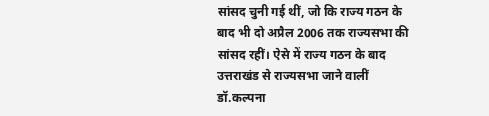सांसद चुनी गई थीं, जो कि राज्य गठन के बाद भी दो अप्रैल 2006 तक राज्यसभा की सांसद रहीं। ऐसे में राज्य गठन के बाद उत्तराखंड से राज्यसभा जाने वालीं डॉ.कल्पना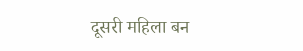दूसरी महिला बन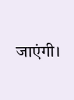जाएंगी।